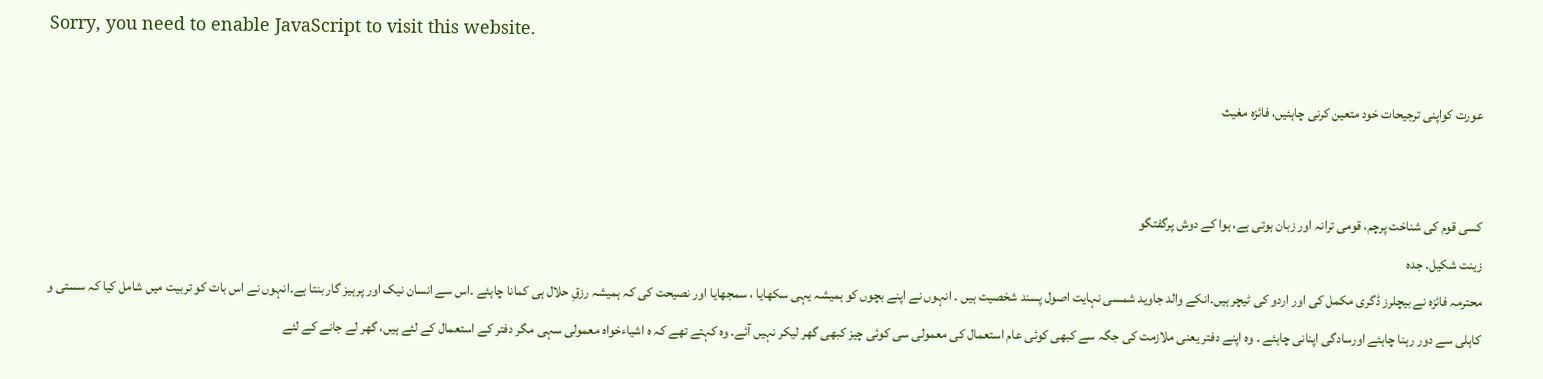Sorry, you need to enable JavaScript to visit this website.

عورت کواپنی ترجیحات خود متعین کرنی چاہئیں، فائزہ مغیث


کسی قوم کی شناخت پرچم، قومی ترانہ اور زبان ہوتی ہے، ہوا کے دوش پرگفتگو
زینت شکیل۔ جدہ
محترمہ فائزہ نے بیچلرز ڈگری مکمل کی اور اردو کی ٹیچر ہیں۔انکے والد جاوید شمسی نہایت اصول پسند شخصیت ہیں ۔ انہوں نے اپنے بچوں کو ہمیشہ یہی سکھایا ، سمجھایا اور نصیحت کی کہ ہمیشہ رزقِ حلال ہی کمانا چاہئے ۔اس سے انسان نیک اور پرہیز گار بنتا ہے۔انہوں نے اس بات کو تربیت میں شامل کیا کہ سستی و کاہلی سے دور رہنا چاہئے اورسادگی اپنانی چاہئے ۔ وہ اپنے دفتر یعنی ملازمت کی جگہ سے کبھی کوئی عام استعمال کی معمولی سی کوئی چیز کبھی گھر لیکر نہیں آئے۔ وہ کہتے تھے کہ ہ اشیاءخواہ معمولی سہی مگر دفتر کے استعمال کے لئے ہیں، گھر لے جانے کے لئے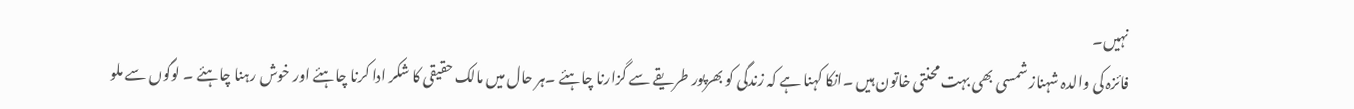نہیں۔
فائزہ کی والدہ شہناز شمسی بھی بہت محنتی خاتون ہیں ۔انکا کہنا ہے کہ زندگی کو بھرپور طریقے سے گزارنا چاہئے ۔ہر حال میں مالک حقیقی کا شکر ادا کرنا چاہئے اور خوش رہنا چاہئے ۔ لوگوں سے ملو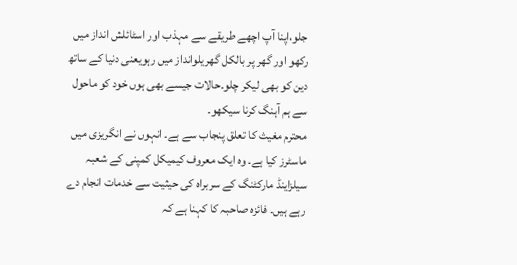جلو،اپنا آپ اچھے طریقے سے مہذب اور اسٹائلش انداز میں رکھو اور گھر پر بالکل گھریلوانداز میں رہویعنی دنیا کے ساتھ دین کو بھی لیکر چلو۔حالات جیسے بھی ہوں خود کو ماحول سے ہم آہنگ کرنا سیکھو۔
محترم مغیث کا تعلق پنجاب سے ہے۔ انہوں نے انگریزی میں ماسٹرز کیا ہے۔ وہ ایک معروف کیمیکل کمپنی کے شعبہ سیلزاینڈ مارکٹنگ کے سربراہ کی حیثیت سے خدمات انجام دے رہے ہیں۔ فائزہ صاحبہ کا کہنا ہے کہ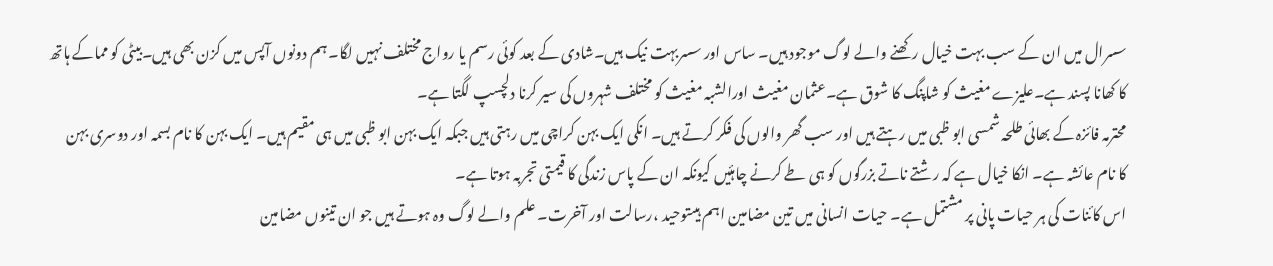سسرال میں ان کے سب بہت خیال رکھنے والے لوگ موجود ہیں۔ ساس اور سسربہت نیک ہیں۔شادی کے بعد کوئی رسم یا رواج مختلف نہیں لگا۔ ہم دونوں آپس میں کزن بھی ہیں۔بیٹی کو مماکے ہاتھ کا کھانا پسند ہے۔علیزے مغیث کو شاپنگ کا شوق ہے۔عثمان مغیث اورالشبہ مغیث کو مختلف شہروں کی سیر کرنا دلچسپ لگتا ہے۔
محترمہ فائزہ کے بھائی طلحہ شمسی ابو ظبی میں رہتے ہیں اور سب گھر والوں کی فکر کرتے ہیں۔ انکی ایک بہن کراچی میں رہتی ہیں جبکہ ایک بہن ابو ظبی میں ہی مقیم ہیں۔ ایک بہن کا نام بسمہ اور دوسری بہن کا نام عائشہ ہے۔ انکا خیال ہے کہ رشتے ناتے بزرگوں کو ہی طے کرنے چاہئیں کیونکہ ان کے پاس زندگی کا قیمتی تجربہ ہوتا ہے۔
اس کائنات کی ہر حیات پانی پر مشتمل ہے۔ حیات انسانی میں تین مضامین اہم ہیںتوحید ،رسالت اور آخرت۔ علم والے لوگ وہ ہوتے ہیں جو ان تینوں مضامین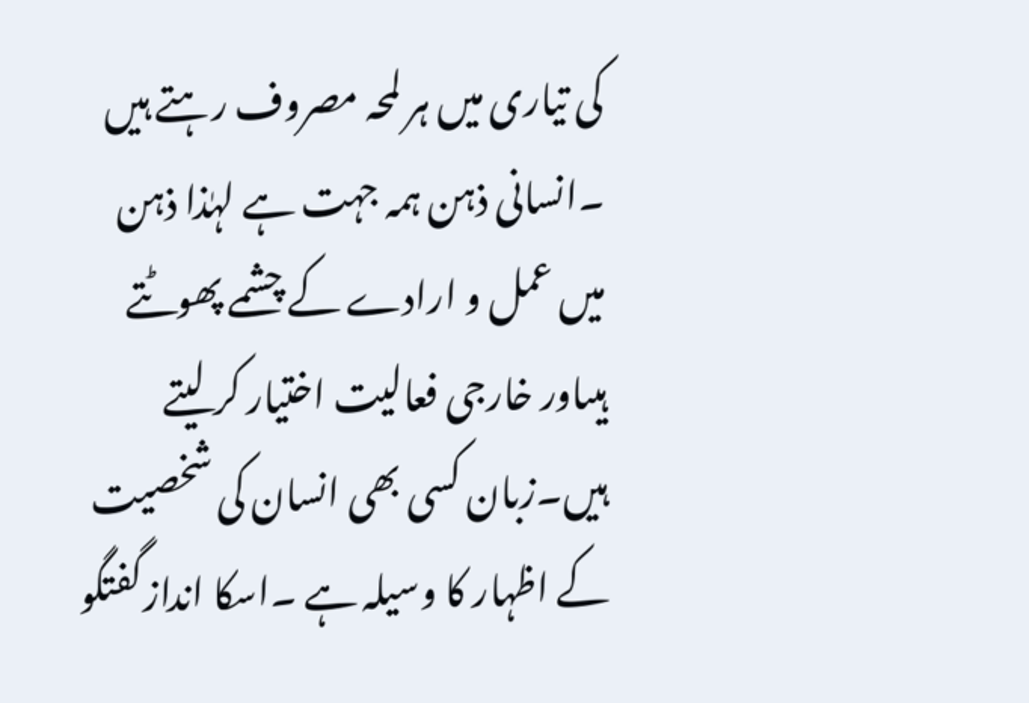کی تیاری میں ہر لمحہ مصروف رہتے ہیں ۔انسانی ذہن ہمہ جہت ہے لہٰذا ذہن میں عمل و ارادے کے چشمے پھوٹتے ہیںاور خارجی فعالیت اختیار کر لیتے ہیں۔زبان کسی بھی انسان کی شخصیت کے اظہار کا وسیلہ ہے ۔اسکا اندازگفتگو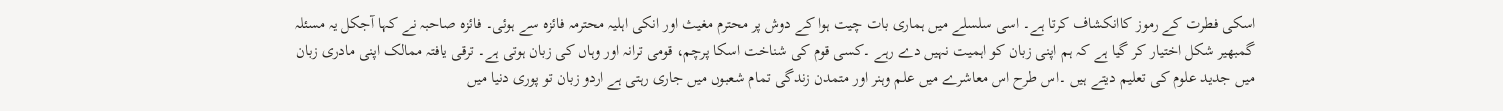اسکی فطرت کے رموز کاانکشاف کرتا ہے۔ اسی سلسلے میں ہماری بات چیت ہوا کے دوش پر محترم مغیث اور انکی اہلیہ محترمہ فائزہ سے ہوئی۔ فائزہ صاحبہ نے کہا آجکل یہ مسئلہ گمبھیر شکل اختیار کر گیا ہے کہ ہم اپنی زبان کو اہمیت نہیں دے رہے ۔کسی قوم کی شناخت اسکا پرچم، قومی ترانہ اور وہاں کی زبان ہوتی ہے۔ ترقی یافتہ ممالک اپنی مادری زبان میں جدید علوم کی تعلیم دیتے ہیں ۔اس طرح اس معاشرے میں علم وہنر اور متمدن زندگی تمام شعبوں میں جاری رہتی ہے اردو زبان تو پوری دنیا میں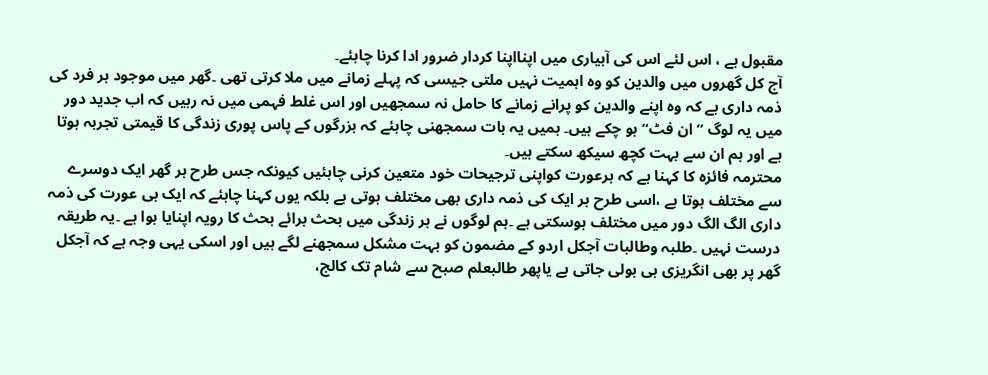مقبول ہے ، اس لئے اس کی آبیاری میں اپنااپنا کردار ضرور ادا کرنا چاہئے۔
آج کل گھروں میں والدین کو وہ اہمیت نہیں ملتی جیسی کہ پہلے زمانے میں ملا کرتی تھی ۔گھر میں موجود ہر فرد کی ذمہ داری ہے کہ وہ اپنے والدین کو پرانے زمانے کا حامل نہ سمجھیں اور اس غلط فہمی میں نہ رہیں کہ اب جدید دور میں یہ لوگ ”ان فٹ“ ہو چکے ہیں۔ ہمیں یہ بات سمجھنی چاہئے کہ بزرگوں کے پاس پوری زندگی کا قیمتی تجربہ ہوتا ہے اور ہم ان سے بہت کچھ سیکھ سکتے ہیں۔
محترمہ فائزہ کا کہنا ہے کہ ہرعورت کواپنی ترجیحات خود متعین کرنی چاہئیں کیونکہ جس طرح ہر گھر ایک دوسرے سے مختلف ہوتا ہے ،اسی طرح ہر ایک کی ذمہ داری بھی مختلف ہوتی ہے بلکہ یوں کہنا چاہئے کہ ایک ہی عورت کی ذمہ داری الگ الگ دور میں مختلف ہوسکتی ہے ۔ہم لوگوں نے ہر زندگی میں بحث برائے بحث کا رویہ اپنایا ہوا ہے ۔یہ طریقہ درست نہیں ۔طلبہ وطالبات آجکل اردو کے مضمون کو بہت مشکل سمجھنے لگے ہیں اور اسکی یہی وجہ ہے کہ آجکل گھر پر بھی انگریزی ہی بولی جاتی ہے یاپھر طالبعلم صبح سے شام تک کالج،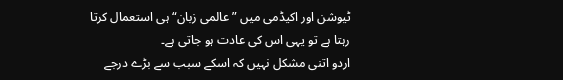ٹیوشن اور اکیڈمی میں ”عالمی زبان“ ہی استعمال کرتا رہتا ہے تو یہی اس کی عادت ہو جاتی ہے۔
اردو اتنی مشکل نہیں کہ اسکے سبب سے بڑے درجے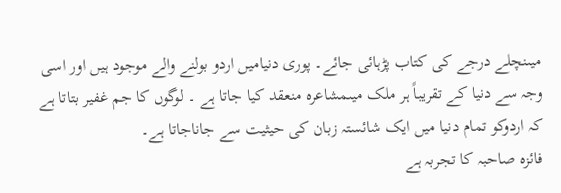میںنچلے درجے کی کتاب پڑہائی جائے۔ پوری دنیامیں اردو بولنے والے موجود ہیں اور اسی وجہ سے دنیا کے تقریباً ہر ملک میںمشاعرہ منعقد کیا جاتا ہے ۔ لوگوں کا جم غفیر بتاتا ہے کہ اردوکو تمام دنیا میں ایک شائستہ زبان کی حیثیت سے جاناجاتا ہے۔
فائزہ صاحبہ کا تجربہ ہے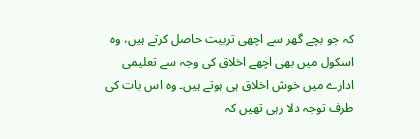کہ جو بچے گھر سے اچھی تربیت حاصل کرتے ہیں، وہ اسکول میں بھی اچھے اخلاق کی وجہ سے تعلیمی ادارے میں خوش اخلاق ہی ہوتے ہیں۔ وہ اس بات کی طرف توجہ دلا رہی تھیں کہ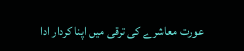عورت معاشرے کی ترقی میں اپنا کردار ادا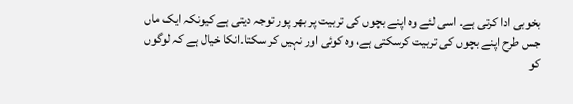بخوبی ادا کرتی ہے۔ اسی لئے وہ اپنے بچوں کی تربیت پر بھر پور توجہ دیتی ہے کیونکہ ایک ماں جس طرح اپنے بچوں کی تربیت کرسکتی ہے، وہ کوئی اور نہیں کر سکتا۔انکا خیال ہے کہ لوگوں کو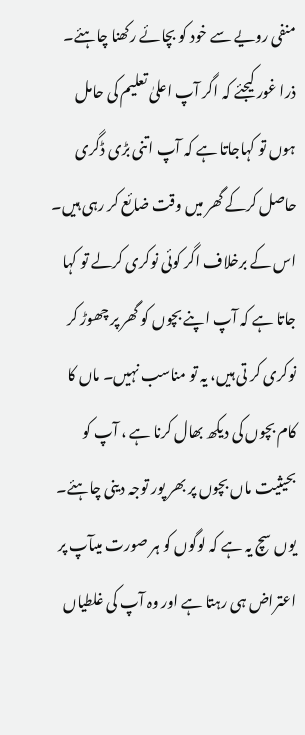منفی رویے سے خود کو بچائے رکھنا چاہئے۔
ذرا غور کیجئے کہ اگر آپ اعلیٰ تعلیم کی حامل ہوں تو کہاجاتا ہے کہ آپ اتنی بڑی ڈگری حاصل کرکے گھر میں وقت ضائع کر رہی ہیں۔ اس کے برخلاف اگر کوئی نوکری کرلے تو کہا جاتا ہے کہ آپ اپنے بچوں کو گھر پر چھوڑ کر نوکری کر تی ہیں، یہ تو مناسب نہیں۔ ماں کا کام بچوں کی دیکھ بھال کرنا ہے ، آپ کو بحیثیت ماں بچوں پر بھر پور توجہ دینی چاہئے۔ یوں سچ یہ ہے کہ لوگوں کو ہر صورت میںآپ پر اعتراض ہی رہتا ہے اور وہ آپ کی غلطیاں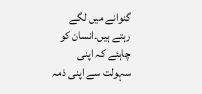گنوانے میں لگے رہتے ہیں۔انسان کو چاہئے کہ اپنی سہولت سے اپنی ذمہ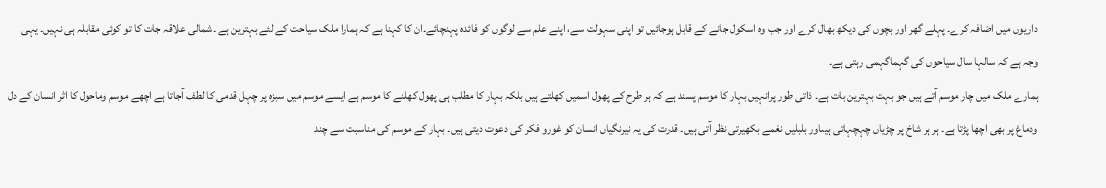داریوں میں اضافہ کرے۔ پہلے گھر اور بچوں کی دیکھ بھال کرے اور جب وہ اسکول جانے کے قابل ہوجائیں تو اپنی سہولت سے، اپنے علم سے لوگوں کو فائدہ پہنچائے۔ان کا کہنا ہے کہ ہمارا ملک سیاحت کے لئے بہترین ہے ۔شمالی علاقہ جات کا تو کوئی مقابلہ ہی نہیں۔ یہی وجہ ہے کہ سالہا سال سیاحوں کی گہماگہمی رہتی ہے۔
ہمارے ملک میں چار موسم آتے ہیں جو بہت بہترین بات ہے۔ ذاتی طور پرانہیں بہار کا موسم پسند ہے کہ ہر طرح کے پھول اسمیں کھلتے ہیں بلکہ بہار کا مطلب ہی پھول کھلنے کا موسم ہے ایسے موسم میں سبزہ پر چہل قدمی کا لطف آجاتا ہے اچھے موسم وماحول کا اثر انسان کے دل ودماغ پر بھی اچھا پڑتا ہے۔ ہر ہر شاخ پر چڑیاں چہچہاتی ہیںاور بلبلیں نغمے بکھیرتی نظر آتی ہیں۔ قدرت کی یہ نیرنگیاں انسان کو غورو فکر کی دعوت دیتی ہیں۔ بہار کے موسم کی مناسبت سے چند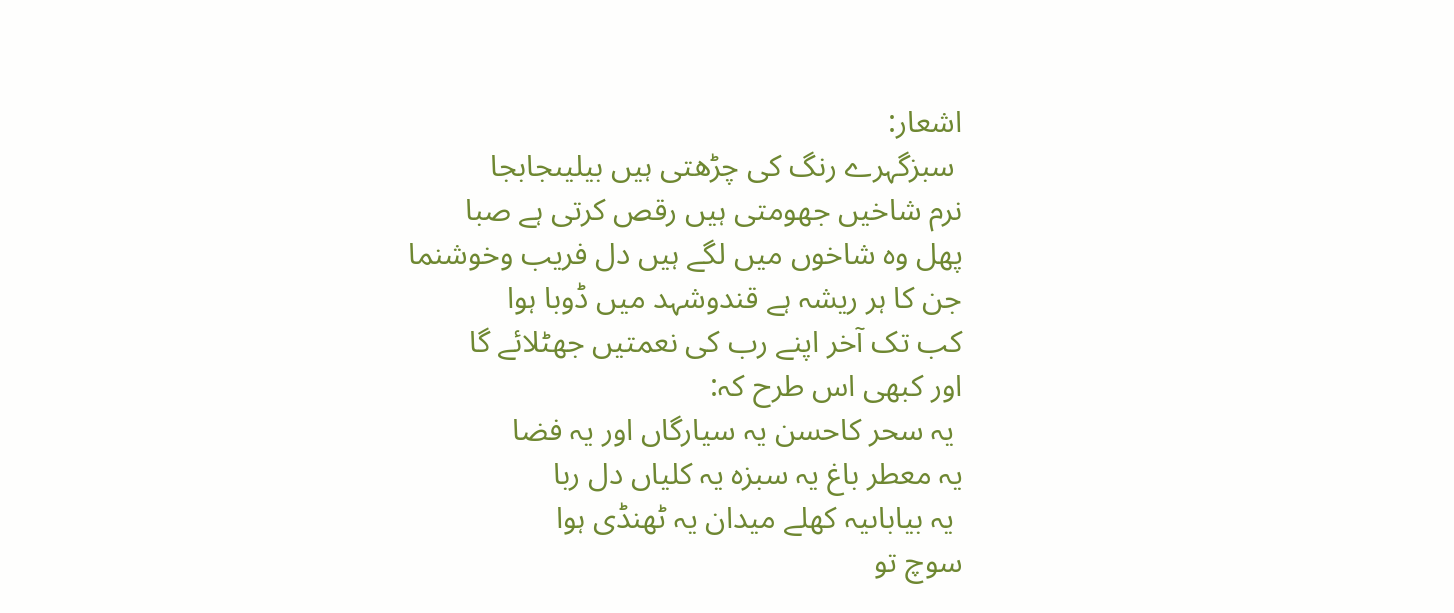اشعار:
 سبزگہرے رنگ کی چڑھتی ہیں بیلیںجابجا
نرم شاخیں جھومتی ہیں رقص کرتی ہے صبا
پھل وہ شاخوں میں لگے ہیں دل فریب وخوشنما
جن کا ہر ریشہ ہے قندوشہد میں ڈوبا ہوا
کب تک آخر اپنے رب کی نعمتیں جھٹلائے گا
اور کبھی اس طرح کہ:
 یہ سحر کاحسن یہ سیارگاں اور یہ فضا
یہ معطر باغ یہ سبزہ یہ کلیاں دل ربا
 یہ بیاباںیہ کھلے میدان یہ ٹھنڈی ہوا
سوچ تو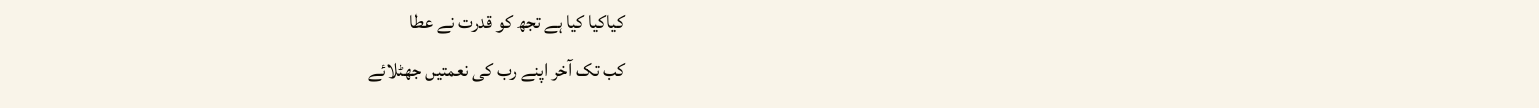کیاکیا کیا ہے تجھ کو قدرت نے عطا
کب تک آخر اپنے رب کی نعمتیں جھٹلائے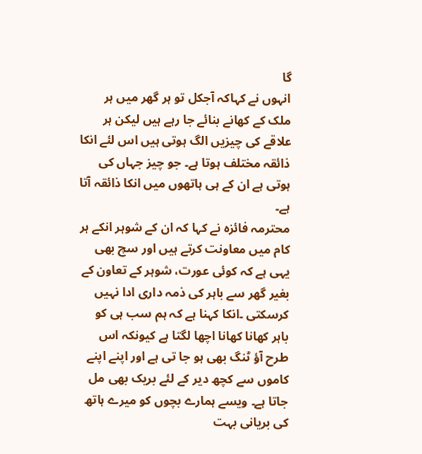گا
انہوں نے کہاکہ آجکل تو ہر گھر میں ہر ملک کے کھانے بنائے جا رہے ہیں لیکن ہر علاقے کی چیزیں الگ ہوتی ہیں اس لئے انکا ذائقہ مختلف ہوتا ہے۔ جو چیز جہاں کی ہوتی ہے ان کے ہی ہاتھوں میں انکا ذائقہ آتا ہے۔
محترمہ فائزہ نے کہا کہ ان کے شوہر انکے ہر کام میں معاونت کرتے ہیں اور سچ بھی یہی ہے کہ کوئی عورت، شوہر کے تعاون کے بغیر گھر سے باہر کی ذمہ داری ادا نہیں کرسکتی ۔انکا کہنا ہے کہ ہم سب ہی کو باہر کھانا کھانا اچھا لگتا ہے کیونکہ اس طرح آؤ ٹنگ بھی ہو جا تی ہے اور اپنے اپنے کاموں سے کچھ دیر کے لئے بریک بھی مل جاتا ہے۔ ویسے ہمارے بچوں کو میرے ہاتھ کی بریانی بہت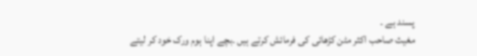پسند ہے ۔
مغیث صاحب اکثر مٹن کڑھائی کی فرمائش کرتے ہیں ۔بچے اپنا ہوم ورک خود کر لیتے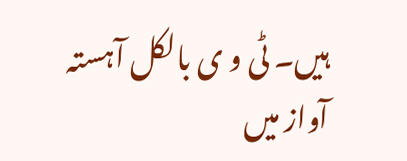ہیں۔ ٹی و ی بالکل آہستہ آواز میں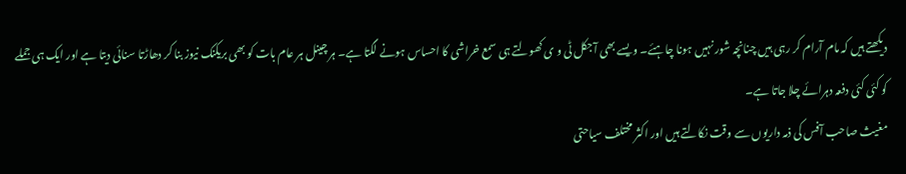دیکھتے ہیں کہ مام آرام کر رہی ہیں چنانچہ شور نہیں ہونا چاہئے۔ ویسے بھی آجکل ٹی و ی کھولتے ہی سمع خراشی کا احساس ہونے لگتا ہے۔ ہر چینل ہر عام بات کو بھی بریکنک نیوز بنا کر دھاڑتا سنائی دیتا ہے اور ایک ہی جملے کو کئی کئی دفعہ دہرائے چلا جاتا ہے۔
مغیث صاحب آفس کی ذمہ داریوں سے وقت نکالتے ہیں اور اکثر مختلف سیاحتی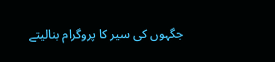جگہوں کی سیر کا پروگرام بنالیتے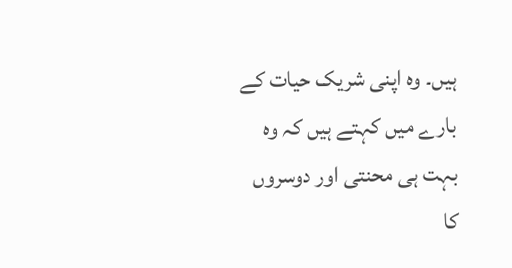ہیں۔ وہ اپنی شریک حیات کے بارے میں کہتے ہیں کہ وہ بہت ہی محنتی اور دوسروں کا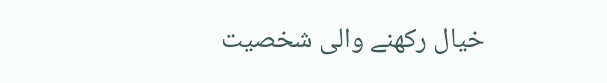خیال رکھنے والی شخصیت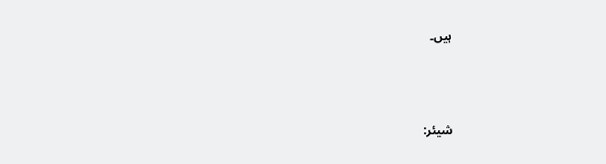ہیں۔



شیئر: